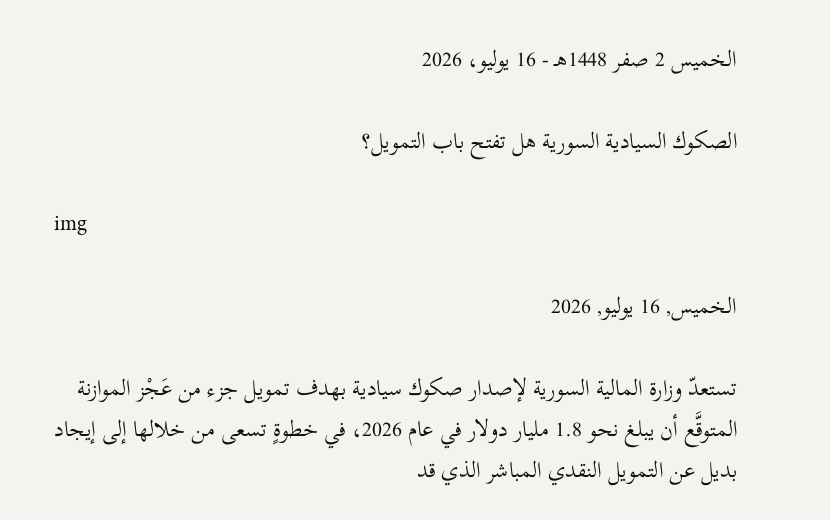الخميس 2 صفر 1448هـ - 16 يوليو، 2026

الصكوك السيادية السورية هل تفتح باب التمويل؟

img

الخميس, 16 يوليو, 2026

تستعدّ وزارة المالية السورية لإصدار صكوك سيادية بهدف تمويل جزء من عَجْز الموازنة المتوقَّع أن يبلغ نحو 1.8 مليار دولار في عام 2026، في خطوةٍ تسعى من خلالها إلى إيجاد بديل عن التمويل النقدي المباشر الذي قد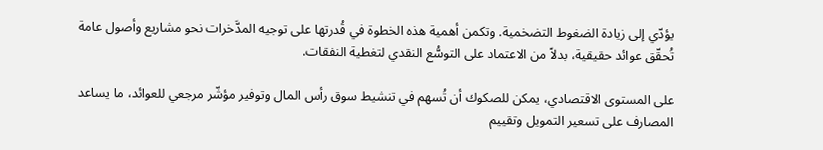يؤدّي إلى زيادة الضغوط التضخمية. وتكمن أهمية هذه الخطوة في قُدرتها على توجيه المدَّخرات نحو مشاريع وأصول عامة تُحقّق عوائد حقيقية، بدلاً من الاعتماد على التوسُّع النقدي لتغطية النفقات.

على المستوى الاقتصادي، يمكن للصكوك أن تُسهم في تنشيط سوق رأس المال وتوفير مؤشّر مرجعي للعوائد، ما يساعد المصارف على تسعير التمويل وتقييم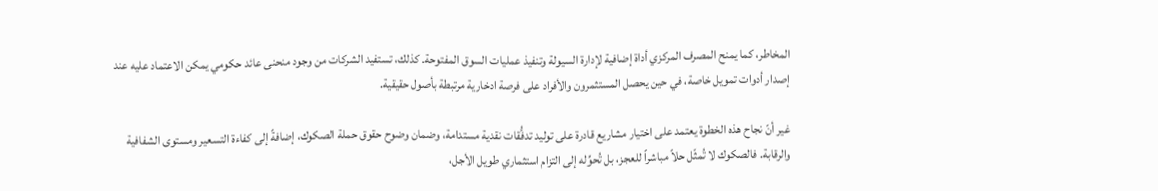المخاطر، كما يمنح المصرف المركزي أداة إضافية لإدارة السيولة وتنفيذ عمليات السوق المفتوحة. كذلك، تستفيد الشركات من وجود منحنى عائد حكومي يمكن الاعتماد عليه عند إصدار أدوات تمويل خاصة، في حين يحصل المستثمرون والأفراد على فرصة ادخارية مرتبطة بأصول حقيقية.

غير أنّ نجاح هذه الخطوة يعتمد على اختيار مشاريع قادرة على توليد تدفُّقات نقدية مستدامة، وضمان وضوح حقوق حملة الصكوك، إضافةً إلى كفاءة التسعير ومستوى الشفافية والرقابة. فالصكوك لا تُمثّل حلاً مباشراً للعجز، بل تُحوِّله إلى التزام استثماري طويل الأجل،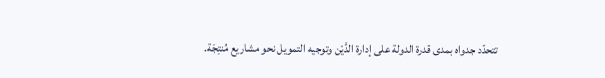تتحدّد جدواه بمدى قدرة الدولة على إدارة الدَّيْن وتوجيه التمويل نحو مشاريع مُنتِجَة.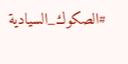#الصكوك_السيادية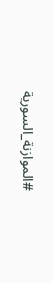#الموازنة_السورية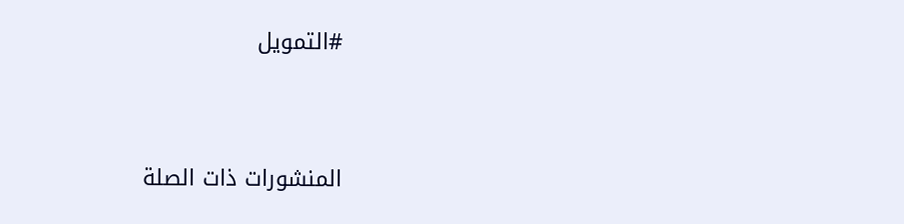#التمويل




المنشورات ذات الصلة